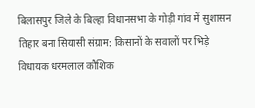बिलासपुर जिले के बिल्हा विधानसभा के गोड़ी गांव में सुशासन तिहार बना सियासी संग्राम: किसानों के सवालों पर भिड़े विधायक धरमलाल कौशिक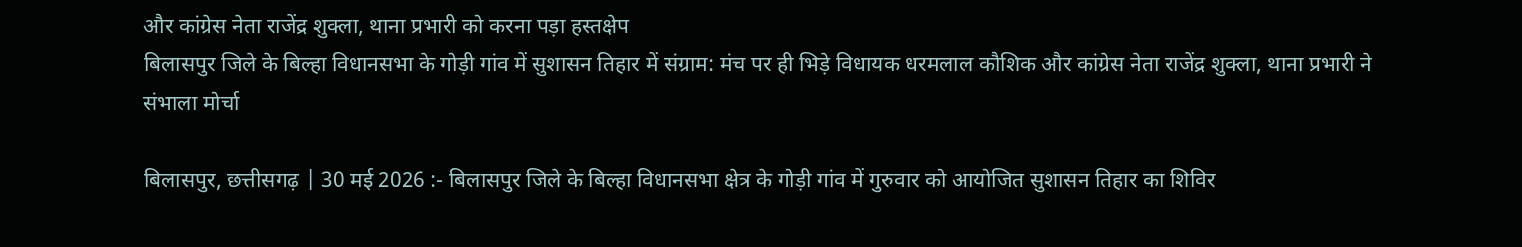और कांग्रेस नेता राजेंद्र शुक्ला, थाना प्रभारी को करना पड़ा हस्तक्षेप
बिलासपुर जिले के बिल्हा विधानसभा के गोड़ी गांव में सुशासन तिहार में संग्राम: मंच पर ही भिड़े विधायक धरमलाल कौशिक और कांग्रेस नेता राजेंद्र शुक्ला, थाना प्रभारी ने संभाला मोर्चा

बिलासपुर, छत्तीसगढ़ | 30 मई 2026 :- बिलासपुर जिले के बिल्हा विधानसभा क्षेत्र के गोड़ी गांव में गुरुवार को आयोजित सुशासन तिहार का शिविर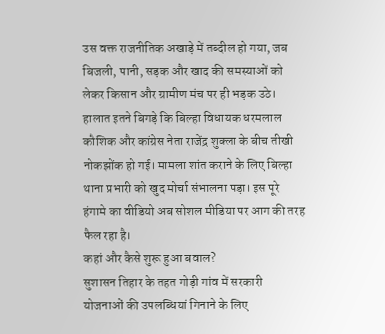उस वक्त राजनीतिक अखाड़े में तब्दील हो गया, जब बिजली, पानी, सड़क और खाद की समस्याओं को लेकर किसान और ग्रामीण मंच पर ही भड़क उठे। हालात इतने बिगड़े कि बिल्हा विधायक धरमलाल कौशिक और कांग्रेस नेता राजेंद्र शुक्ला के बीच तीखी नोकझोंक हो गई। मामला शांत कराने के लिए बिल्हा थाना प्रभारी को खुद मोर्चा संभालना पड़ा। इस पूरे हंगामे का वीडियो अब सोशल मीडिया पर आग की तरह फैल रहा है।
कहां और कैसे शुरू हुआ बवाल?
सुशासन तिहार के तहत गोड़ी गांव में सरकारी योजनाओं की उपलब्धियां गिनाने के लिए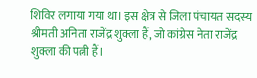शिविर लगाया गया था। इस क्षेत्र से जिला पंचायत सदस्य श्रीमती अनिता राजेंद्र शुक्ला हैं, जो कांग्रेस नेता राजेंद्र शुक्ला की पत्नी हैं।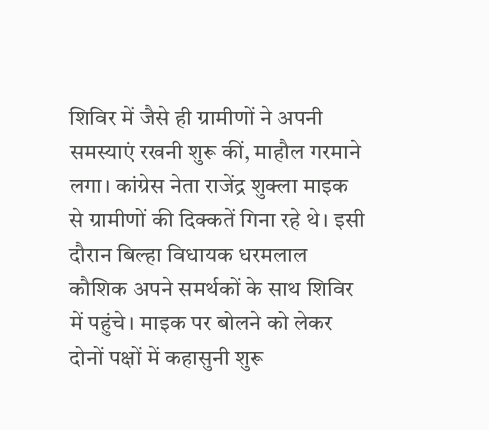शिविर में जैसे ही ग्रामीणों ने अपनी समस्याएं रखनी शुरू कीं, माहौल गरमाने लगा। कांग्रेस नेता राजेंद्र शुक्ला माइक से ग्रामीणों की दिक्कतें गिना रहे थे। इसी दौरान बिल्हा विधायक धरमलाल कौशिक अपने समर्थकों के साथ शिविर में पहुंचे। माइक पर बोलने को लेकर दोनों पक्षों में कहासुनी शुरू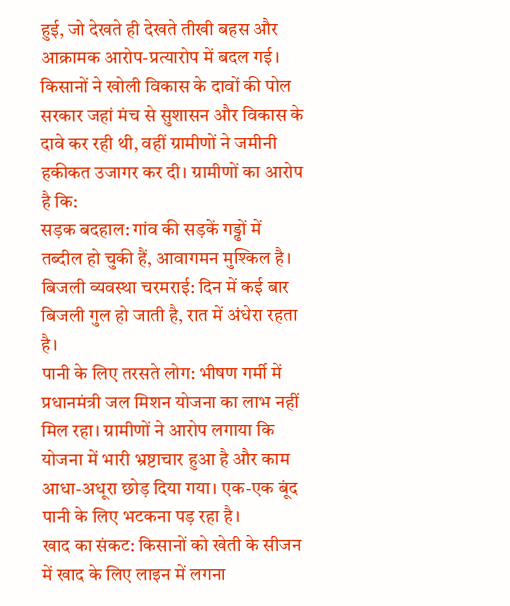हुई, जो देखते ही देखते तीखी बहस और आक्रामक आरोप-प्रत्यारोप में बदल गई।
किसानों ने खोली विकास के दावों की पोल
सरकार जहां मंच से सुशासन और विकास के दावे कर रही थी, वहीं ग्रामीणों ने जमीनी हकीकत उजागर कर दी। ग्रामीणों का आरोप है कि:
सड़क बदहाल: गांव की सड़कें गड्ढों में तब्दील हो चुकी हैं, आवागमन मुश्किल है।
बिजली व्यवस्था चरमराई: दिन में कई बार बिजली गुल हो जाती है, रात में अंधेरा रहता है।
पानी के लिए तरसते लोग: भीषण गर्मी में प्रधानमंत्री जल मिशन योजना का लाभ नहीं मिल रहा। ग्रामीणों ने आरोप लगाया कि योजना में भारी भ्रष्टाचार हुआ है और काम आधा-अधूरा छोड़ दिया गया। एक-एक बूंद पानी के लिए भटकना पड़ रहा है।
खाद का संकट: किसानों को खेती के सीजन में खाद के लिए लाइन में लगना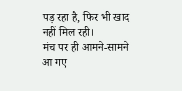पड़ रहा है, फिर भी खाद नहीं मिल रही।
मंच पर ही आमने-सामने आ गए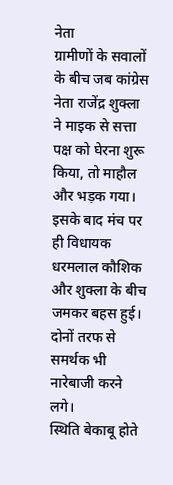नेता
ग्रामीणों के सवालों के बीच जब कांग्रेस नेता राजेंद्र शुक्ला ने माइक से सत्ता पक्ष को घेरना शुरू किया, तो माहौल और भड़क गया। इसके बाद मंच पर ही विधायक धरमलाल कौशिक और शुक्ला के बीच जमकर बहस हुई। दोनों तरफ से समर्थक भी नारेबाजी करने लगे।
स्थिति बेकाबू होते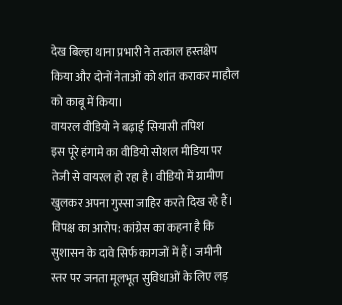देख बिल्हा थाना प्रभारी ने तत्काल हस्तक्षेप किया और दोनों नेताओं को शांत कराकर माहौल को काबू में किया।
वायरल वीडियो ने बढ़ाई सियासी तपिश
इस पूरे हंगामे का वीडियो सोशल मीडिया पर तेजी से वायरल हो रहा है। वीडियो में ग्रामीण खुलकर अपना गुस्सा जाहिर करते दिख रहे हैं।
विपक्ष का आरोप: कांग्रेस का कहना है कि सुशासन के दावे सिर्फ कागजों में हैं। जमीनी स्तर पर जनता मूलभूत सुविधाओं के लिए लड़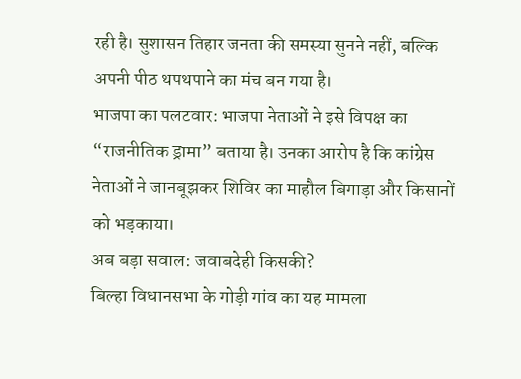रही है। सुशासन तिहार जनता की समस्या सुनने नहीं, बल्कि अपनी पीठ थपथपाने का मंच बन गया है।
भाजपा का पलटवार: भाजपा नेताओं ने इसे विपक्ष का “राजनीतिक ड्रामा” बताया है। उनका आरोप है कि कांग्रेस नेताओं ने जानबूझकर शिविर का माहौल बिगाड़ा और किसानों को भड़काया।
अब बड़ा सवाल: जवाबदेही किसकी?
बिल्हा विधानसभा के गोड़ी गांव का यह मामला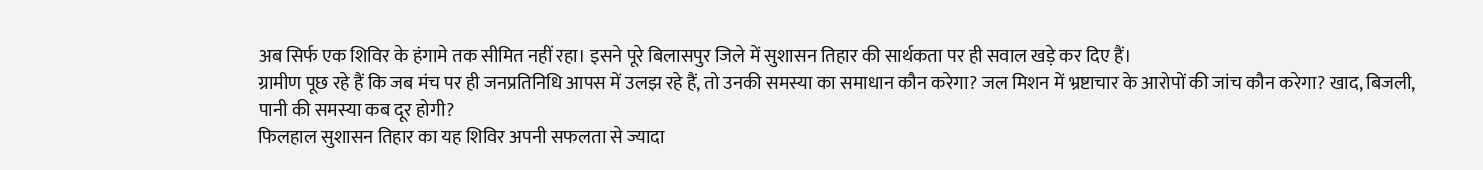अब सिर्फ एक शिविर के हंगामे तक सीमित नहीं रहा। इसने पूरे बिलासपुर जिले में सुशासन तिहार की सार्थकता पर ही सवाल खड़े कर दिए हैं।
ग्रामीण पूछ रहे हैं कि जब मंच पर ही जनप्रतिनिधि आपस में उलझ रहे हैं, तो उनकी समस्या का समाधान कौन करेगा? जल मिशन में भ्रष्टाचार के आरोपों की जांच कौन करेगा? खाद, बिजली, पानी की समस्या कब दूर होगी?
फिलहाल सुशासन तिहार का यह शिविर अपनी सफलता से ज्यादा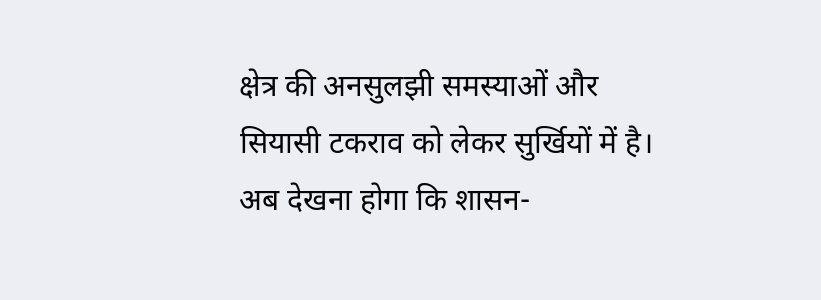क्षेत्र की अनसुलझी समस्याओं और सियासी टकराव को लेकर सुर्खियों में है। अब देखना होगा कि शासन-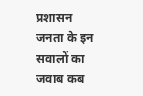प्रशासन जनता के इन सवालों का जवाब कब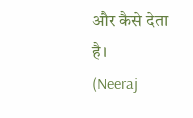और कैसे देता है।
(Neeraj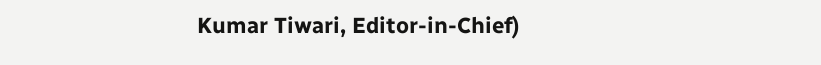Kumar Tiwari, Editor-in-Chief)